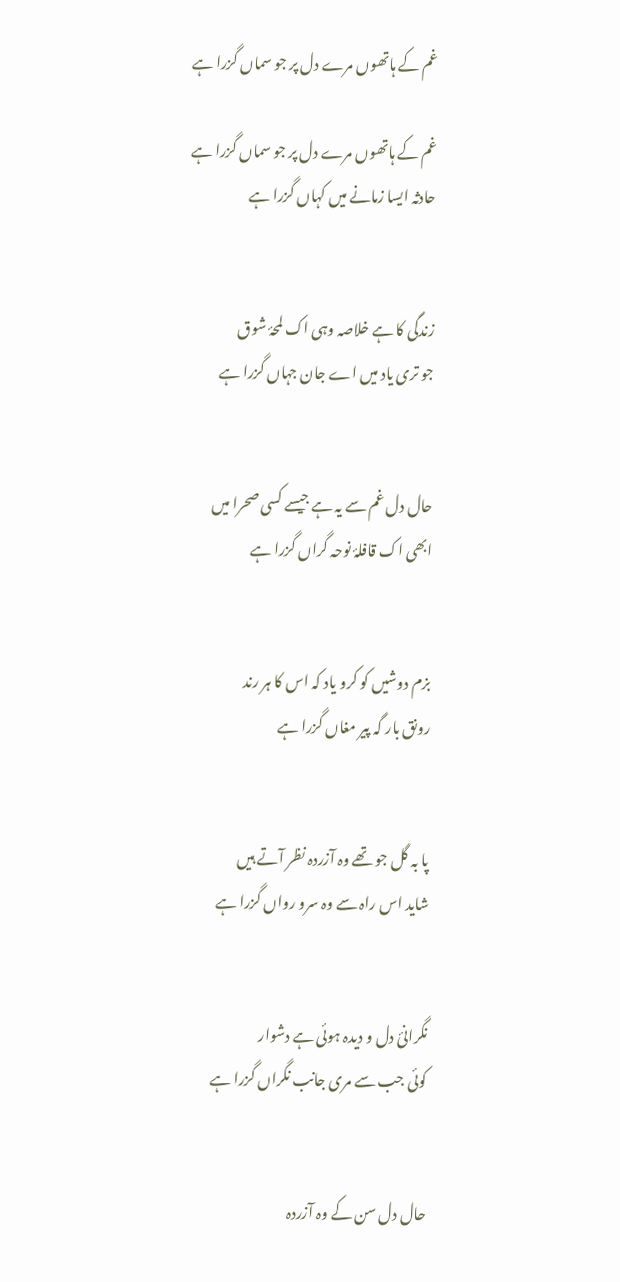غم کے ہاتھوں مرے دل پر جو سماں گزرا ہے

غم کے ہاتھوں مرے دل پر جو سماں گزرا ہے
حادثہ ایسا زمانے میں کہاں گزرا ہے


زندگی کا ہے خلاصہ وہی اک لمحۂ شوق
جو تری یاد میں اے جان جہاں گزرا ہے


حال دل غم سے یہ ہے جیسے کسی صحرا میں
ابھی اک قافلۂ نوحہ گراں گزرا ہے


بزم دوشیں کو کرو یاد کہ اس کا ہر رند
رونق بار گہ پیر مغاں گزرا ہے


پا بہ گل جو تھے وہ آزردہ نظر آتے ہیں
شاید اس راہ سے وہ سرو رواں گزرا ہے


نگرانیٔ دل و دیدہ ہوئی ہے دشوار
کوئی جب سے مری جانب نگراں گزرا ہے


حال دل سن کے وہ آزردہ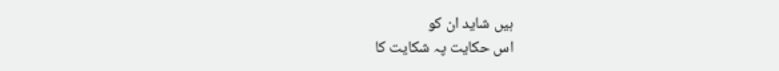ہیں شاید ان کو
اس حکایت پہ شکایت کا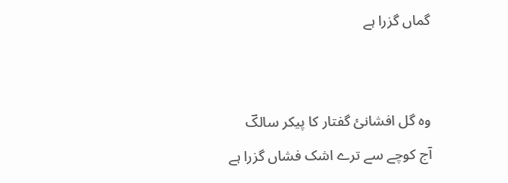گماں گزرا ہے


وہ گل افشانیٔ گفتار کا پیکر سالکؔ
آج کوچے سے ترے اشک فشاں گزرا ہے